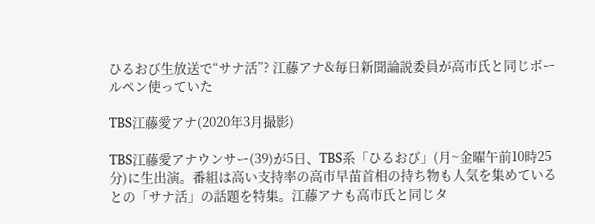ひるおび生放送で“サナ活”? 江藤アナ&毎日新聞論説委員が高市氏と同じボールペン使っていた

TBS江藤愛アナ(2020年3月撮影)

TBS江藤愛アナウンサー(39)が5日、TBS系「ひるおび」(月~金曜午前10時25分)に生出演。番組は高い支持率の高市早苗首相の持ち物も人気を集めているとの「サナ活」の話題を特集。江藤アナも高市氏と同じタ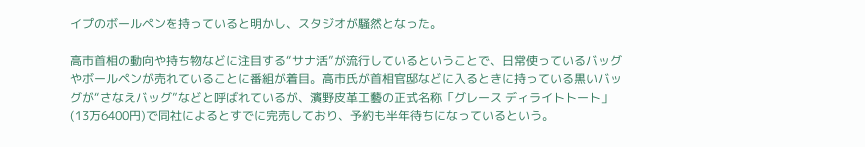イプのボールペンを持っていると明かし、スタジオが騒然となった。

高市首相の動向や持ち物などに注目する“サナ活”が流行しているということで、日常使っているバッグやボールペンが売れていることに番組が着目。高市氏が首相官邸などに入るときに持っている黒いバッグが“さなえバッグ”などと呼ばれているが、濱野皮革工藝の正式名称「グレース ディライトトート」(13万6400円)で同社によるとすでに完売しており、予約も半年待ちになっているという。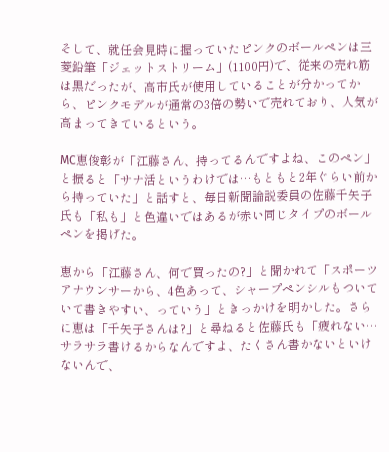そして、就任会見時に握っていたピンクのボールペンは三菱鉛筆「ジェットストリーム」(1100円)で、従来の売れ筋は黒だったが、高市氏が使用していることが分かってから、ピンクモデルが通常の3倍の勢いで売れており、人気が高まってきているという。

MC恵俊彰が「江藤さん、持ってるんですよね、このペン」と振ると「サナ活というわけでは…もともと2年ぐらい前から持っていた」と話すと、毎日新聞論説委員の佐藤千矢子氏も「私も」と色違いではあるが赤い同じタイプのボールペンを掲げた。

恵から「江藤さん、何で買ったの?」と聞かれて「スポーツアナウンサーから、4色あって、シャープペンシルもついていて書きやすい、っていう」ときっかけを明かした。さらに恵は「千矢子さんは?」と尋ねると佐藤氏も「疲れない…サラサラ書けるからなんですよ、たくさん書かないといけないんで、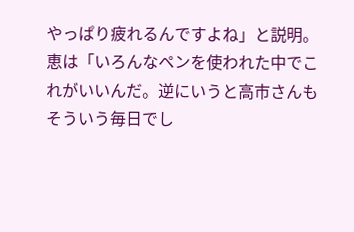やっぱり疲れるんですよね」と説明。恵は「いろんなペンを使われた中でこれがいいんだ。逆にいうと高市さんもそういう毎日でし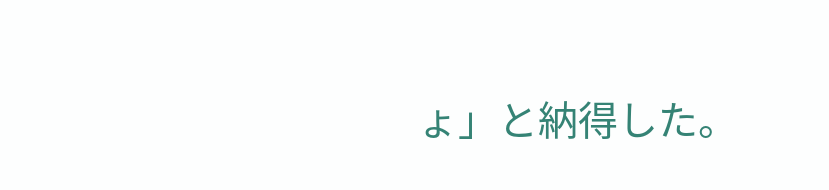ょ」と納得した。